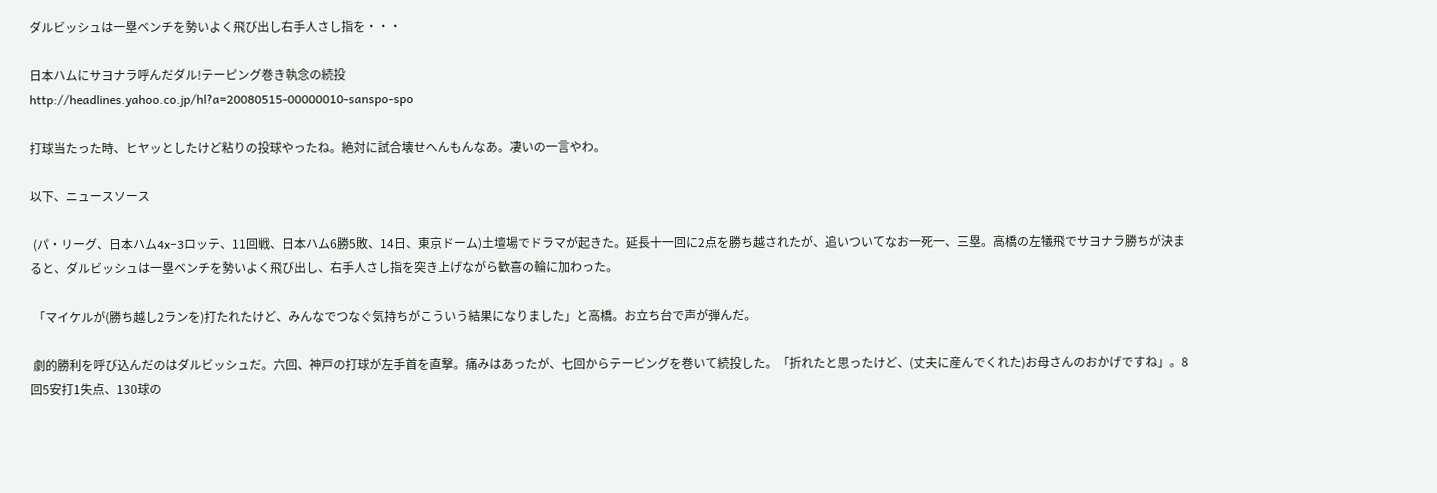ダルビッシュは一塁ベンチを勢いよく飛び出し右手人さし指を・・・

日本ハムにサヨナラ呼んだダル!テーピング巻き執念の続投
http://headlines.yahoo.co.jp/hl?a=20080515-00000010-sanspo-spo

打球当たった時、ヒヤッとしたけど粘りの投球やったね。絶対に試合壊せへんもんなあ。凄いの一言やわ。

以下、ニュースソース

 (パ・リーグ、日本ハム4x−3ロッテ、11回戦、日本ハム6勝5敗、14日、東京ドーム)土壇場でドラマが起きた。延長十一回に2点を勝ち越されたが、追いついてなお一死一、三塁。高橋の左犠飛でサヨナラ勝ちが決まると、ダルビッシュは一塁ベンチを勢いよく飛び出し、右手人さし指を突き上げながら歓喜の輪に加わった。

 「マイケルが(勝ち越し2ランを)打たれたけど、みんなでつなぐ気持ちがこういう結果になりました」と高橋。お立ち台で声が弾んだ。

 劇的勝利を呼び込んだのはダルビッシュだ。六回、神戸の打球が左手首を直撃。痛みはあったが、七回からテーピングを巻いて続投した。「折れたと思ったけど、(丈夫に産んでくれた)お母さんのおかげですね」。8回5安打1失点、130球の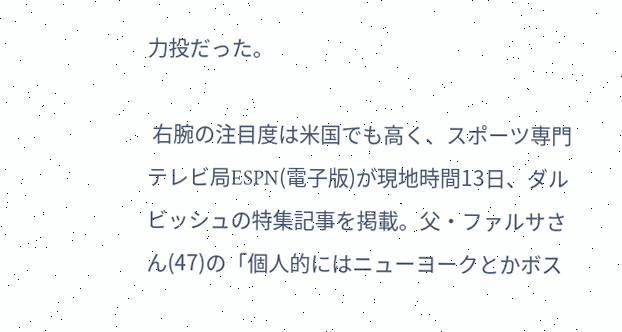力投だった。

 右腕の注目度は米国でも高く、スポーツ専門テレビ局ESPN(電子版)が現地時間13日、ダルビッシュの特集記事を掲載。父・ファルサさん(47)の「個人的にはニューヨークとかボス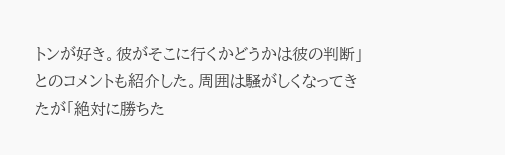トンが好き。彼がそこに行くかどうかは彼の判断」とのコメントも紹介した。周囲は騒がしくなってきたが「絶対に勝ちた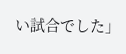い試合でした」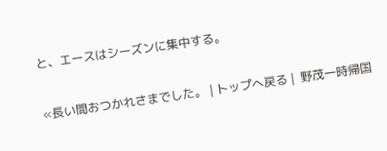と、エースはシーズンに集中する。

«長い間おつかれさまでした。 | トップへ戻る |  野茂一時帰国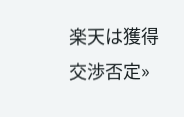楽天は獲得交渉否定»